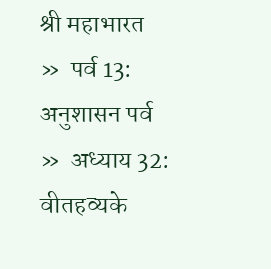श्री महाभारत  »  पर्व 13: अनुशासन पर्व  »  अध्याय 32: वीतहव्यके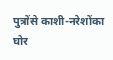पुत्रोंसे काशी-नरेशोंका घोर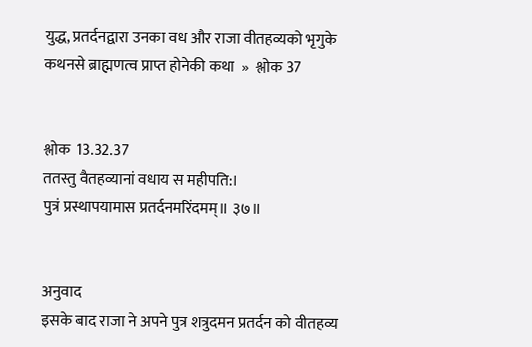युद्ध, प्रतर्दनद्वारा उनका वध और राजा वीतहव्यको भृगुके कथनसे ब्राह्मणत्व प्राप्त होनेकी कथा  »  श्लोक 37


श्लोक  13.32.37
ततस्तु वैतहव्यानां वधाय स महीपति:।
पुत्रं प्रस्थापयामास प्रतर्दनमरिंदमम्॥ ३७॥


अनुवाद
इसके बाद राजा ने अपने पुत्र शत्रुदमन प्रतर्दन को वीतहव्य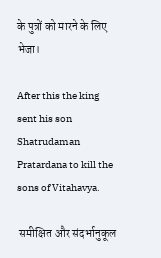के पुत्रों को मारने के लिए भेजा।

After this the king sent his son Shatrudaman Pratardana to kill the sons of Vitahavya.

 समीक्षित और संदर्भानुकूल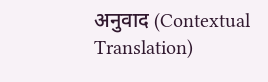अनुवाद (Contextual Translation)